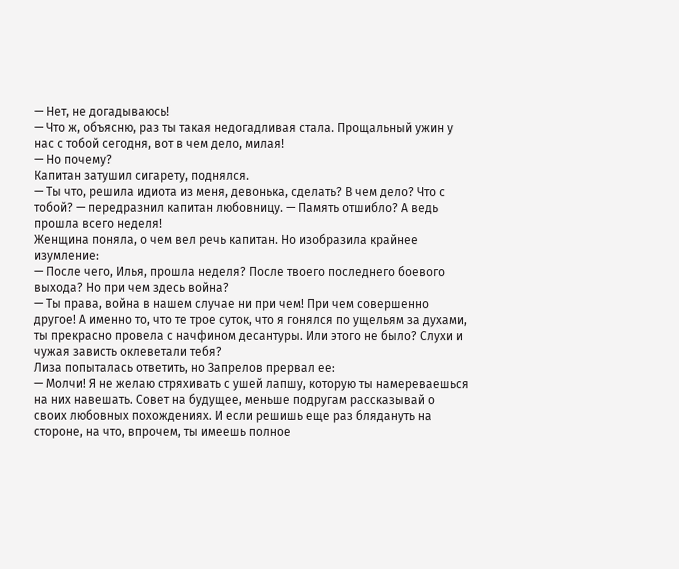— Нет, не догадываюсь!
— Что ж, объясню, раз ты такая недогадливая стала. Прощальный ужин у нас с тобой сегодня, вот в чем дело, милая!
— Но почему?
Капитан затушил сигарету, поднялся.
— Ты что, решила идиота из меня, девонька, сделать? В чем дело? Что с тобой? — передразнил капитан любовницу. — Память отшибло? А ведь прошла всего неделя!
Женщина поняла, о чем вел речь капитан. Но изобразила крайнее изумление:
— После чего, Илья, прошла неделя? После твоего последнего боевого выхода? Но при чем здесь война?
— Ты права, война в нашем случае ни при чем! При чем совершенно другое! А именно то, что те трое суток, что я гонялся по ущельям за духами, ты прекрасно провела с начфином десантуры. Или этого не было? Слухи и чужая зависть оклеветали тебя?
Лиза попыталась ответить, но Запрелов прервал ее:
— Молчи! Я не желаю стряхивать с ушей лапшу, которую ты намереваешься на них навешать. Совет на будущее, меньше подругам рассказывай о своих любовных похождениях. И если решишь еще раз блядануть на стороне, на что, впрочем, ты имеешь полное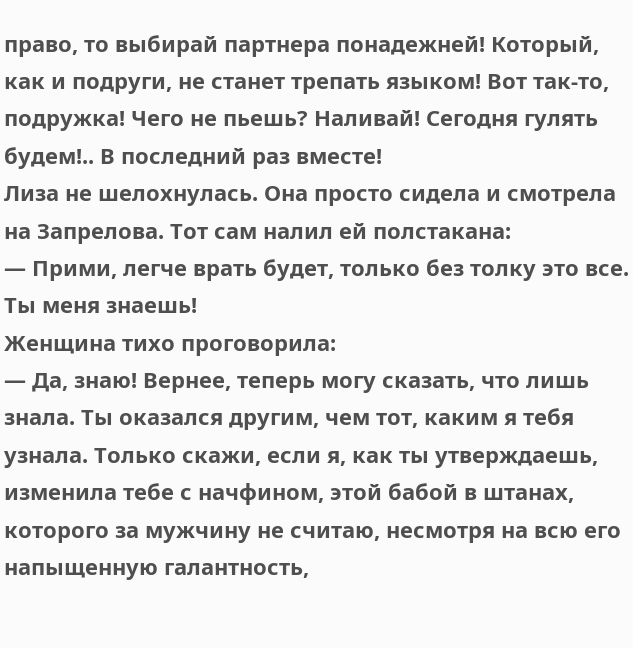право, то выбирай партнера понадежней! Который, как и подруги, не станет трепать языком! Вот так-то, подружка! Чего не пьешь? Наливай! Сегодня гулять будем!.. В последний раз вместе!
Лиза не шелохнулась. Она просто сидела и смотрела на Запрелова. Тот сам налил ей полстакана:
— Прими, легче врать будет, только без толку это все. Ты меня знаешь!
Женщина тихо проговорила:
— Да, знаю! Вернее, теперь могу сказать, что лишь знала. Ты оказался другим, чем тот, каким я тебя узнала. Только скажи, если я, как ты утверждаешь, изменила тебе с начфином, этой бабой в штанах, которого за мужчину не считаю, несмотря на всю его напыщенную галантность,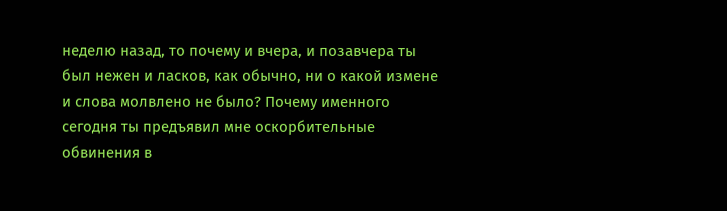неделю назад, то почему и вчера, и позавчера ты был нежен и ласков, как обычно, ни о какой измене и слова молвлено не было? Почему именного сегодня ты предъявил мне оскорбительные обвинения в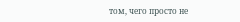том, чего просто не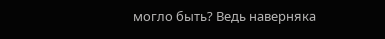могло быть? Ведь наверняка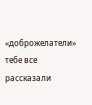«доброжелатели» тебе все рассказали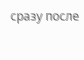сразу после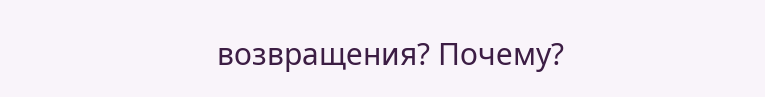возвращения? Почему?